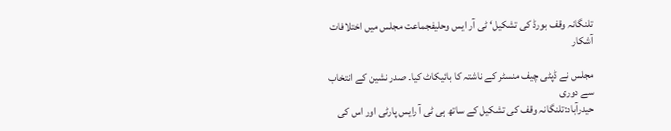تلنگانہ وقف بورڈ کی تشکیل‘ ٹی آر ایس وحلیفجماعت مجلس میں اختلافات آشکار

مجلس نے ڈپٹی چیف منسٹر کے ناشتہ کا بائیکاٹ کیا۔ صدر نشین کے انتخاب سے دوری
حیدرآباد:تلنگانہ وقف کی تشکیل کے ساتھ ہی ٹی آ رایس پارٹی اور اس کی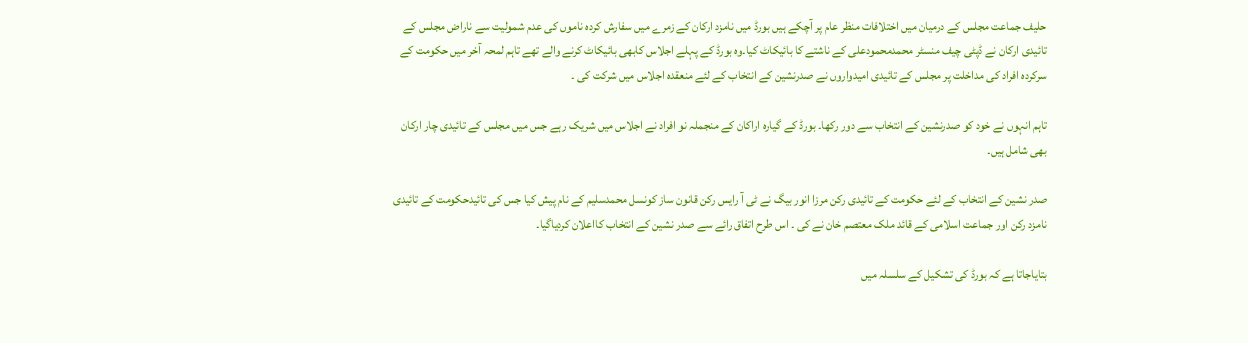حلیف جماعت مجلس کے درمیان میں اختلافات منظر عام پر آچکے ہیں بورڈ میں نامزد ارکان کے زمرے میں سفارش کردہ ناموں کی عدم شمولیت سے ناراض مجلس کے تائیدی ارکان نے ڈپٹی چیف منسٹر محمدمحمودعلی کے ناشتے کا بائیکاٹ کیا۔وہ بورڈ کے پہلے اجلاس کابھی بائیکاٹ کرنے والے تھے تاہم لمحہ آخر میں حکومت کے سرکردہ افراد کی مداخلت پر مجلس کے تائیدی امیدواروں نے صدرنشین کے انتخاب کے لئے منعقدہ اجلاس میں شرکت کی ۔

تاہم انہوں نے خود کو صدرنشین کے انتخاب سے دور رکھا۔ بورڈ کے گیارہ اراکان کے منجملہ نو افراد نے اجلاس میں شریک رہے جس میں مجلس کے تائیدی چار ارکان بھی شامل ہیں۔

صدر نشین کے انتخاب کے لئے حکومت کے تائیدی رکن مرزا انور بیگ نے ٹی آ رایس رکن قانون ساز کونسل محمدسلیم کے نام پیش کیا جس کی تائیدحکومت کے تائیدی نامزد رکن اور جماعت اسلامی کے قائد ملک معتصم خان نے کی ۔ اس طرح اتفاق رائے سے صدر نشین کے انتخاب کااعلان کردیاگیا۔

بتایاجاتا ہے کہ بورڈ کی تشکیل کے سلسلہ میں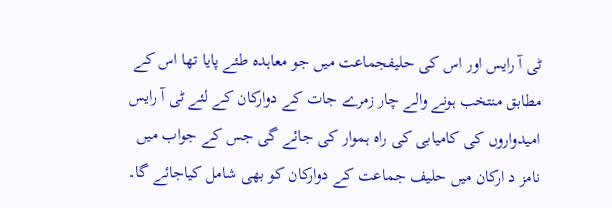ٹی آ رایس اور اس کی حلیفجماعت میں جو معاہدہ طئے پایا تھا اس کے مطابق منتخب ہونے والے چار زمرے جات کے دوارکان کے لئے ٹی آ رایس امیدواروں کی کامیابی کی راہ ہموار کی جائے گی جس کے جواب میں نامز د ارکان میں حلیف جماعت کے دوارکان کو بھی شامل کیاجائے گا۔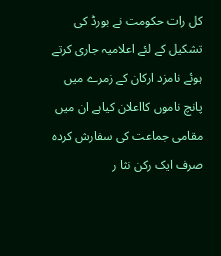کل رات حکومت نے بورڈ کی تشکیل کے لئے اعلامیہ جاری کرتے ہوئے نامزد ارکان کے زمرے میں پانچ ناموں کااعلان کیاہے ان میں مقامی جماعت کی سفارش کردہ صرف ایک رکن نثا ر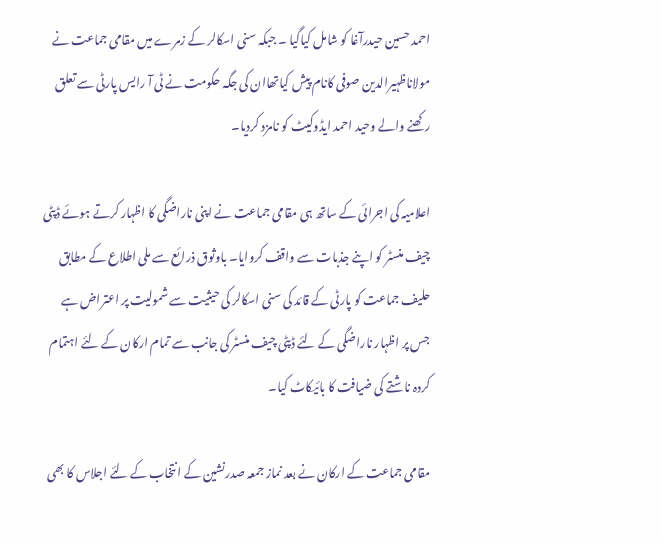احمد حسین حیدرآغا کو شامل کیاگیا ۔ جبکہ سنی اسکالر کے زمرے میں مقامی جماعت نے مولاناظہیرالدین صوفی کانام پیش کیاتھاان کی جگہ حکومت نے ٹی آ رایس پارٹی سے تعلق رکھنے والے وحید احمد ایڈوکیٹ کو نامزد کردیا۔

اعلامیہ کی اجرائی کے ساتھ ہی مقامی جماعت نے اپنی ناراضگی کا اظہار کرتے ہوئے ڈپٹی چیف منسٹر کو اپنے جذبات سے واقف کروایا۔ باوثوق ذرائع سے ملی اطلاع کے مطابق حلیف جماعت کو پارٹی کے قائد کی سنی اسکالر کی حیثیت سے شمولیت پر اعتراض ہے جس پر اظہار ناراضگی کے لئے ڈپٹی چیف منسٹر کی جانب سے تمام ارکان کے لئے اہتمام کردہ ناشتے کی ضیافت کا بائیکاٹ کیا۔

مقامی جماعت کے ارکان نے بعد نماز جمعہ صدرنشین کے انتخاب کے لئے اجلاس کا بھی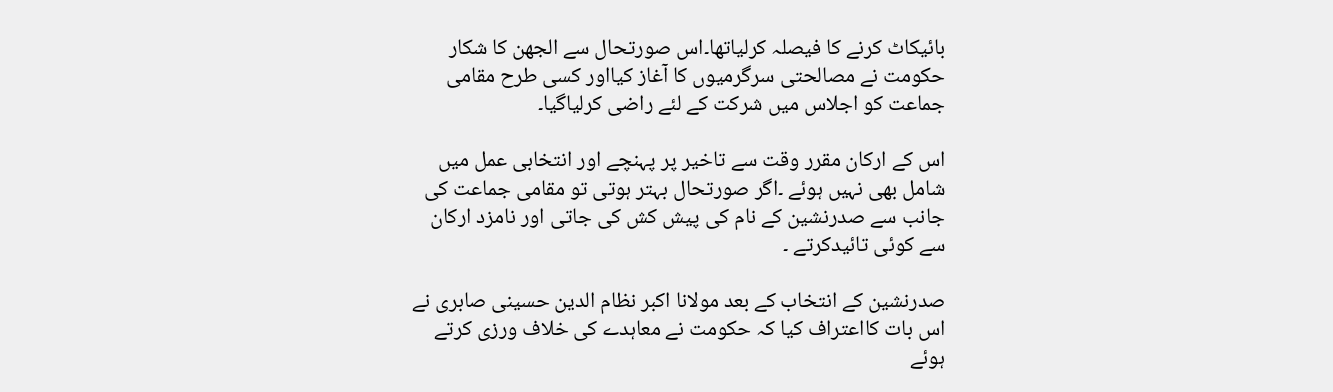بائیکاٹ کرنے کا فیصلہ کرلیاتھا۔اس صورتحال سے الجھن کا شکار حکومت نے مصالحتی سرگرمیوں کا آغاز کیااور کسی طرح مقامی جماعت کو اجلاس میں شرکت کے لئے راضی کرلیاگیا۔

اس کے ارکان مقرر وقت سے تاخیر پر پہنچے اور انتخابی عمل میں شامل بھی نہیں ہوئے ۔اگر صورتحال بہتر ہوتی تو مقامی جماعت کی جانب سے صدرنشین کے نام کی پیش کش کی جاتی اور نامزد ارکان سے کوئی تائیدکرتے ۔

صدرنشین کے انتخاب کے بعد مولانا اکبر نظام الدین حسینی صابری نے اس بات کااعتراف کیا کہ حکومت نے معاہدے کی خلاف ورزی کرتے ہوئے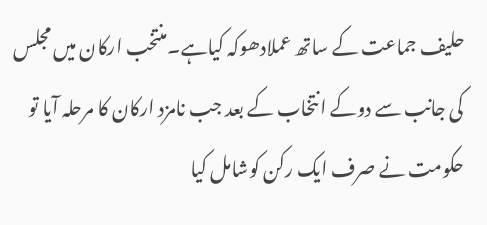حلیف جماعت کے ساتھ عملادھوکہ کیاہے۔منتخب ارکان میں مجلس کی جانب سے دوکے انتخاب کے بعد جب نامزد ارکان کا مرحلہ آیا تو حکومت نے صرف ایک رکن کوشامل کیا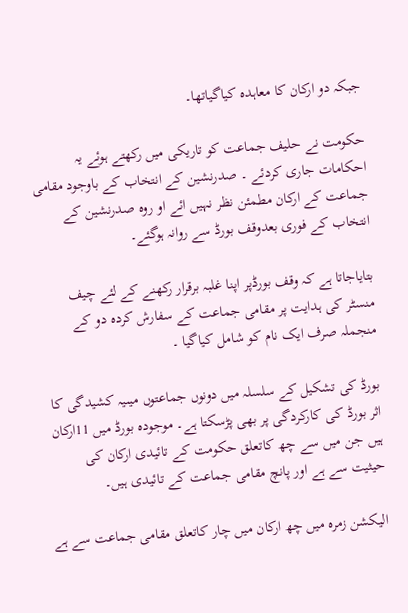جبکہ دو ارکان کا معاہدہ کیاگیاتھا۔

حکومت نے حلیف جماعت کو تاریکی میں رکھتے ہوئے یہ احکامات جاری کردئے ۔ صدرنشین کے انتخاب کے باوجود مقامی جماعت کے ارکان مطمئن نظر نہیں ائے او روہ صدرنشین کے انتخاب کے فوری بعدوقف بورڈ سے روانہ ہوگئے۔

بتایاجاتا ہے کہ وقف بورڈپر اپنا غلبہ برقرار رکھنے کے لئے چیف منسٹر کی ہدایت پر مقامی جماعت کے سفارش کردہ دو کے منجملہ صرف ایک نام کو شامل کیاگیا ۔

بورڈ کی تشکیل کے سلسلہ میں دونوں جماعتوں میںیہ کشیدگی کا اثر بورڈ کی کارکردگی پر بھی پڑسکتا ہے۔ موجودہ بورڈ میں 11ارکان ہیں جن میں سے چھ کاتعلق حکومت کے تائیدی ارکان کی حیثیت سے ہے اور پانچ مقامی جماعت کے تائیدی ہیں۔

الیکشن زمرہ میں چھ ارکان میں چار کاتعلق مقامی جماعت سے ہے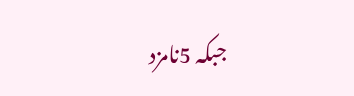جبکہ 5نامزد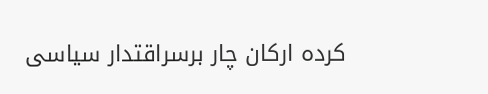کردہ ارکان چار برسراقتدار سیاسی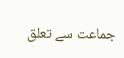جماعت سے تعلق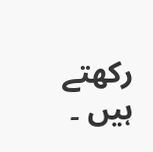رکھتے ہیں ۔